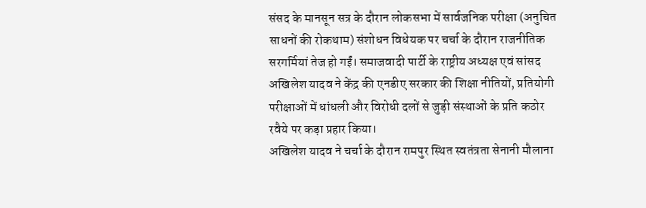संसद के मानसून सत्र के दौरान लोकसभा में सार्वजनिक परीक्षा (अनुचित साधनों की रोकथाम) संशोधन विधेयक पर चर्चा के दौरान राजनीतिक सरगर्मियां तेज हो गईं। समाजवादी पार्टी के राष्ट्रीय अध्यक्ष एवं सांसद अखिलेश यादव ने केंद्र की एनडीए सरकार की शिक्षा नीतियों, प्रतियोगी परीक्षाओं में धांधली और विरोधी दलों से जुड़ी संस्थाओं के प्रति कठोर रवैये पर कड़ा प्रहार किया।
अखिलेश यादव ने चर्चा के दौरान रामपुर स्थित स्वतंत्रता सेनानी मौलाना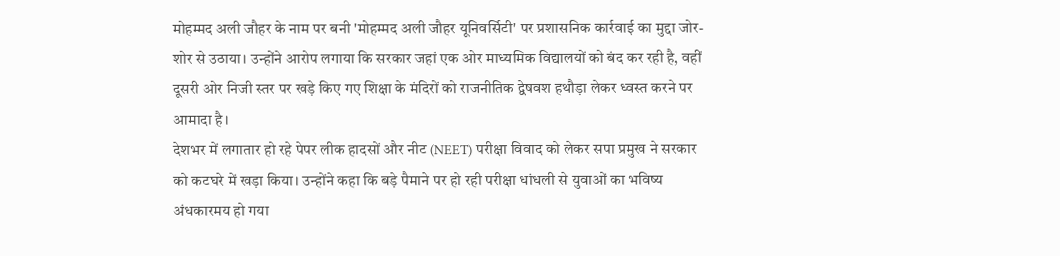मोहम्मद अली जौहर के नाम पर बनी 'मोहम्मद अली जौहर यूनिवर्सिटी' पर प्रशासनिक कार्रवाई का मुद्दा जोर-शोर से उठाया। उन्होंने आरोप लगाया कि सरकार जहां एक ओर माध्यमिक विद्यालयों को बंद कर रही है, वहीं दूसरी ओर निजी स्तर पर खड़े किए गए शिक्षा के मंदिरों को राजनीतिक द्वेषवश हथौड़ा लेकर ध्वस्त करने पर आमादा है।
देशभर में लगातार हो रहे पेपर लीक हादसों और नीट (NEET) परीक्षा विवाद को लेकर सपा प्रमुख ने सरकार को कटघरे में खड़ा किया। उन्होंने कहा कि बड़े पैमाने पर हो रही परीक्षा धांधली से युवाओं का भविष्य अंधकारमय हो गया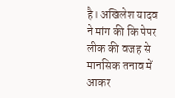है। अखिलेश यादव ने मांग की कि पेपर लीक की वजह से मानसिक तनाव में आकर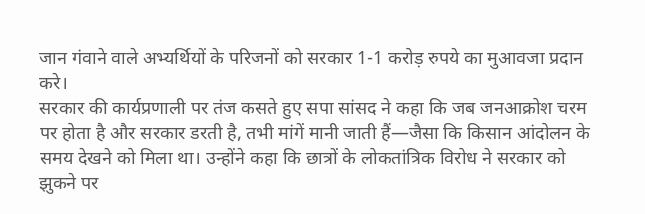जान गंवाने वाले अभ्यर्थियों के परिजनों को सरकार 1-1 करोड़ रुपये का मुआवजा प्रदान करे।
सरकार की कार्यप्रणाली पर तंज कसते हुए सपा सांसद ने कहा कि जब जनआक्रोश चरम पर होता है और सरकार डरती है, तभी मांगें मानी जाती हैं—जैसा कि किसान आंदोलन के समय देखने को मिला था। उन्होंने कहा कि छात्रों के लोकतांत्रिक विरोध ने सरकार को झुकने पर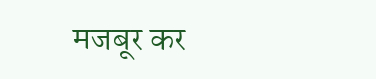मजबूर कर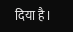दिया है।